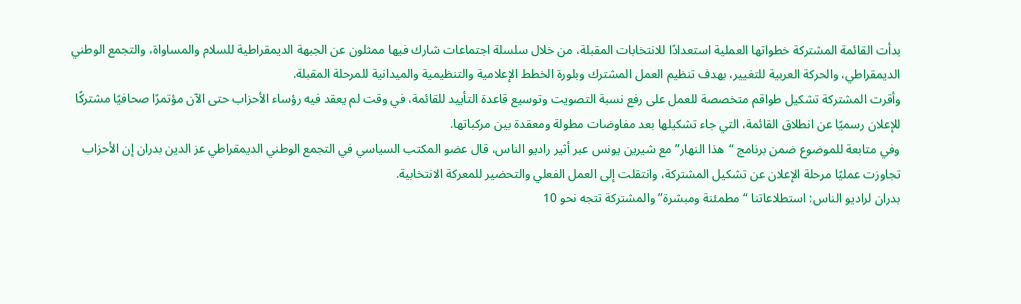بدأت القائمة المشتركة خطواتها العملية استعدادًا للانتخابات المقبلة، من خلال سلسلة اجتماعات شارك فيها ممثلون عن الجبهة الديمقراطية للسلام والمساواة، والتجمع الوطني الديمقراطي، والحركة العربية للتغيير، بهدف تنظيم العمل المشترك وبلورة الخطط الإعلامية والتنظيمية والميدانية للمرحلة المقبلة.
وأقرت المشتركة تشكيل طواقم متخصصة للعمل على رفع نسبة التصويت وتوسيع قاعدة التأييد للقائمة، في وقت لم يعقد فيه رؤساء الأحزاب حتى الآن مؤتمرًا صحافيًا مشتركًا للإعلان رسميًا عن انطلاق القائمة، التي جاء تشكيلها بعد مفاوضات مطولة ومعقدة بين مركباتها.
وفي متابعة للموضوع ضمن برنامج “هذا النهار” مع شيرين يونس عبر أثير راديو الناس، قال عضو المكتب السياسي في التجمع الوطني الديمقراطي عز الدين بدران إن الأحزاب تجاوزت عمليًا مرحلة الإعلان عن تشكيل المشتركة، وانتقلت إلى العمل الفعلي والتحضير للمعركة الانتخابية.
بدران لراديو الناس: استطلاعاتنا “مطمئنة ومبشرة” والمشتركة تتجه نحو 10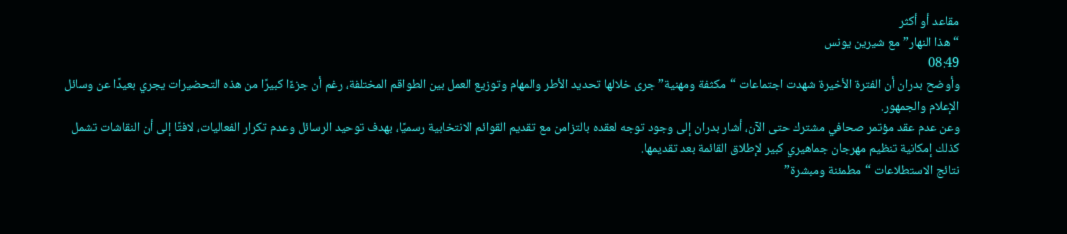مقاعد أو أكثر
“هذا النهار” مع شيرين يونس
08:49
وأوضح بدران أن الفترة الأخيرة شهدت اجتماعات “مكثفة ومهنية” جرى خلالها تحديد الأطر والمهام وتوزيع العمل بين الطواقم المختلفة، رغم أن جزءًا كبيرًا من هذه التحضيرات يجري بعيدًا عن وسائل الإعلام والجمهور.
وعن عدم عقد مؤتمر صحافي مشترك حتى الآن، أشار بدران إلى وجود توجه لعقده بالتزامن مع تقديم القوائم الانتخابية رسميًا، بهدف توحيد الرسائل وعدم تكرار الفعاليات، لافتًا إلى أن النقاشات تشمل كذلك إمكانية تنظيم مهرجان جماهيري كبير لإطلاق القائمة بعد تقديمها.
نتائج الاستطلاعات “مطمئنة ومبشرة”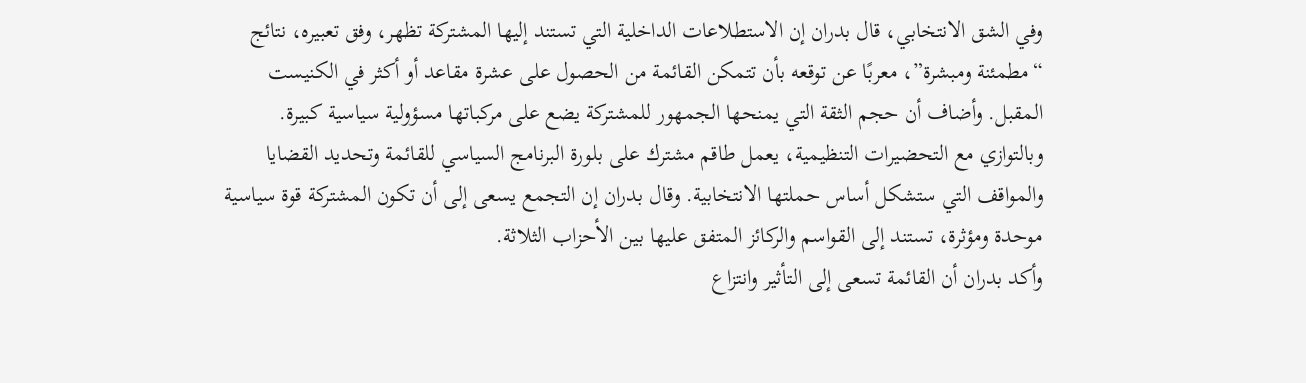وفي الشق الانتخابي، قال بدران إن الاستطلاعات الداخلية التي تستند إليها المشتركة تظهر، وفق تعبيره، نتائج “مطمئنة ومبشرة”، معربًا عن توقعه بأن تتمكن القائمة من الحصول على عشرة مقاعد أو أكثر في الكنيست المقبل. وأضاف أن حجم الثقة التي يمنحها الجمهور للمشتركة يضع على مركباتها مسؤولية سياسية كبيرة.
وبالتوازي مع التحضيرات التنظيمية، يعمل طاقم مشترك على بلورة البرنامج السياسي للقائمة وتحديد القضايا والمواقف التي ستشكل أساس حملتها الانتخابية. وقال بدران إن التجمع يسعى إلى أن تكون المشتركة قوة سياسية موحدة ومؤثرة، تستند إلى القواسم والركائز المتفق عليها بين الأحزاب الثلاثة.
وأكد بدران أن القائمة تسعى إلى التأثير وانتزاع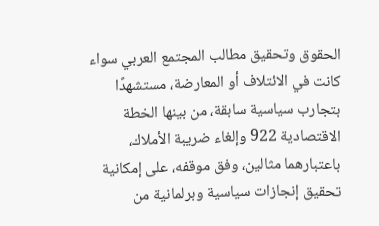الحقوق وتحقيق مطالب المجتمع العربي سواء كانت في الائتلاف أو المعارضة، مستشهدًا بتجارب سياسية سابقة، من بينها الخطة الاقتصادية 922 وإلغاء ضريبة الأملاك، باعتبارهما مثالين، وفق موقفه، على إمكانية تحقيق إنجازات سياسية وبرلمانية من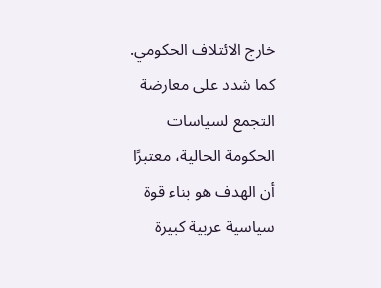خارج الائتلاف الحكومي.
كما شدد على معارضة التجمع لسياسات الحكومة الحالية، معتبرًا أن الهدف هو بناء قوة سياسية عربية كبيرة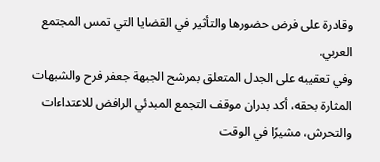وقادرة على فرض حضورها والتأثير في القضايا التي تمس المجتمع العربي.
وفي تعقيبه على الجدل المتعلق بمرشح الجبهة جعفر فرح والشبهات المثارة بحقه، أكد بدران موقف التجمع المبدئي الرافض للاعتداءات والتحرش، مشيرًا في الوقت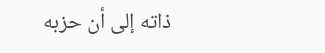ذاته إلى أن حزبه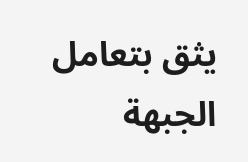يثق بتعامل الجبهة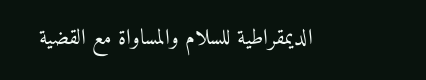الديمقراطية للسلام والمساواة مع القضية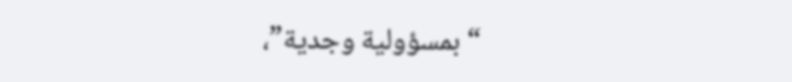“بمسؤولية وجدية”،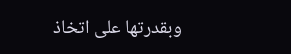وبقدرتها على اتخاذ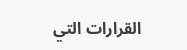القرارات التي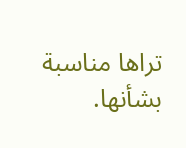تراها مناسبة بشأنها.